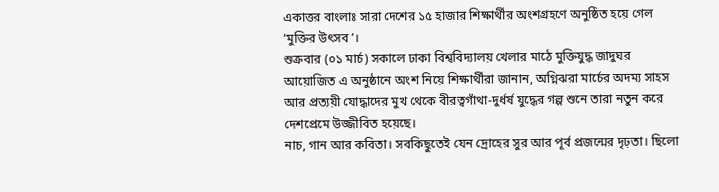একাত্তর বাংলাঃ সারা দেশের ১৫ হাজার শিক্ষার্থীর অংশগ্রহণে অনুষ্ঠিত হয়ে গেল ‘মুক্তির উৎসব’।
শুক্রবার (০১ মার্চ) সকালে ঢাকা বিশ্ববিদ্যালয় খেলার মাঠে মুক্তিযুদ্ধ জাদুঘর আয়োজিত এ অনুষ্ঠানে অংশ নিয়ে শিক্ষার্থীরা জানান, অগ্নিঝরা মার্চের অদম্য সাহস আর প্রত্যয়ী যোদ্ধাদের মুখ থেকে বীরত্বগাঁথা-দুর্ধর্ষ যুদ্ধের গল্প শুনে তারা নতুন করে দেশপ্রেমে উজ্জীবিত হয়েছে।
নাচ, গান আর কবিতা। সবকিছুতেই যেন দ্রোহের সুর আর পূর্ব প্রজন্মের দৃঢ়তা। ছিলো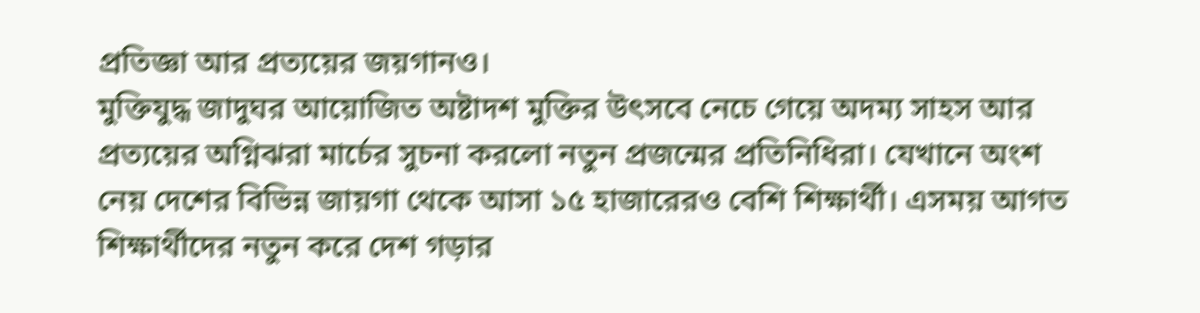প্রতিজ্ঞা আর প্রত্যয়ের জয়গানও।
মুক্তিযুদ্ধ জাদুঘর আয়োজিত অষ্টাদশ মুক্তির উৎসবে নেচে গেয়ে অদম্য সাহস আর প্রত্যয়ের অগ্নিঝরা মার্চের সুচনা করলো নতুন প্রজন্মের প্রতিনিধিরা। যেখানে অংশ নেয় দেশের বিভিন্ন জায়গা থেকে আসা ১৫ হাজারেরও বেশি শিক্ষার্থী। এসময় আগত শিক্ষার্থীদের নতুন করে দেশ গড়ার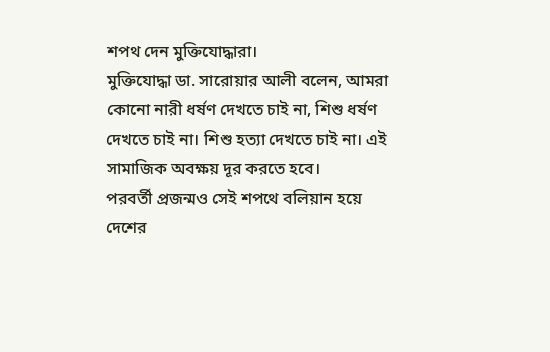শপথ দেন মুক্তিযোদ্ধারা।
মুক্তিযোদ্ধা ডা. সারোয়ার আলী বলেন, আমরা কোনো নারী ধর্ষণ দেখতে চাই না, শিশু ধর্ষণ দেখতে চাই না। শিশু হত্যা দেখতে চাই না। এই সামাজিক অবক্ষয় দূর করতে হবে।
পরবর্তী প্রজন্মও সেই শপথে বলিয়ান হয়ে দেশের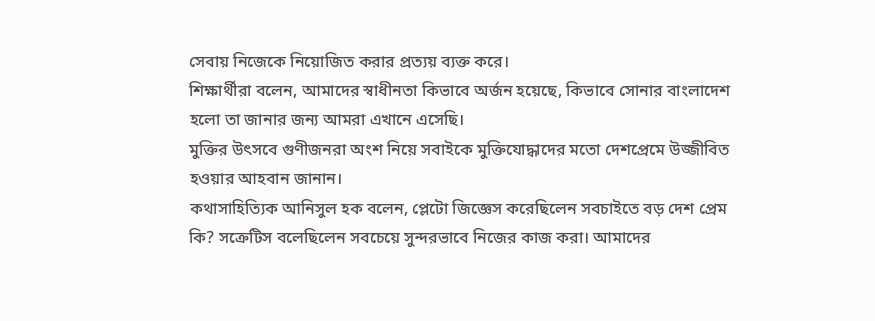সেবায় নিজেকে নিয়োজিত করার প্রত্যয় ব্যক্ত করে।
শিক্ষার্থীরা বলেন, আমাদের স্বাধীনতা কিভাবে অর্জন হয়েছে, কিভাবে সোনার বাংলাদেশ হলো তা জানার জন্য আমরা এখানে এসেছি।
মুক্তির উৎসবে গুণীজনরা অংশ নিয়ে সবাইকে মুক্তিযোদ্ধাদের মতো দেশপ্রেমে উজ্জীবিত হওয়ার আহবান জানান।
কথাসাহিত্যিক আনিসুল হক বলেন, প্লেটো জিজ্ঞেস করেছিলেন সবচাইতে বড় দেশ প্রেম কি? সক্রেটিস বলেছিলেন সবচেয়ে সুন্দরভাবে নিজের কাজ করা। আমাদের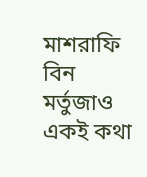মাশরাফি বিন মর্তুজাও একই কথা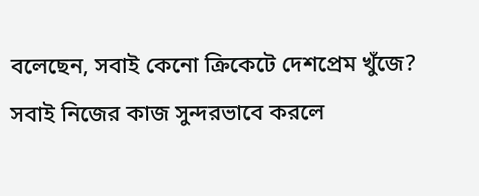বলেছেন, সবাই কেনো ক্রিকেটে দেশপ্রেম খুঁজে? সবাই নিজের কাজ সুন্দরভাবে করলে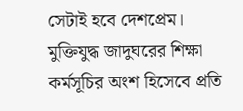সেটাই হবে দেশপ্রেম।
মুক্তিযুদ্ধ জাদুঘরের শিক্ষা কর্মসূচির অংশ হিসেবে প্রতি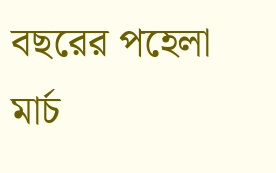বছরের পহেলা মার্চ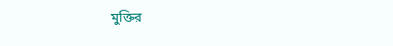মুক্তির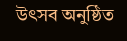উৎসব অনুষ্ঠিত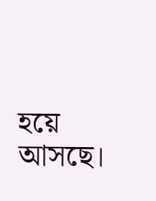হয়ে আসছে।